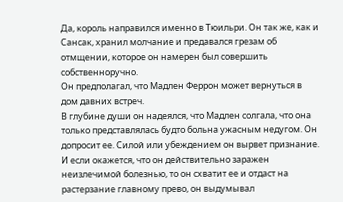Да, король направился именно в Тюильри. Он так же, как и Сансак, хранил молчание и предавался грезам об отмщении, которое он намерен был совершить собственноручно.
Он предполагал, что Мадлен Феррон может вернуться в дом давних встреч.
В глубине души он надеялся, что Мадлен солгала, что она только представлялась будто больна ужасным недугом. Он допросит ее. Силой или убеждением он вырвет признание. И если окажется, что он действительно заражен неизлечимой болезнью, то он схватит ее и отдаст на растерзание главному прево, он выдумывал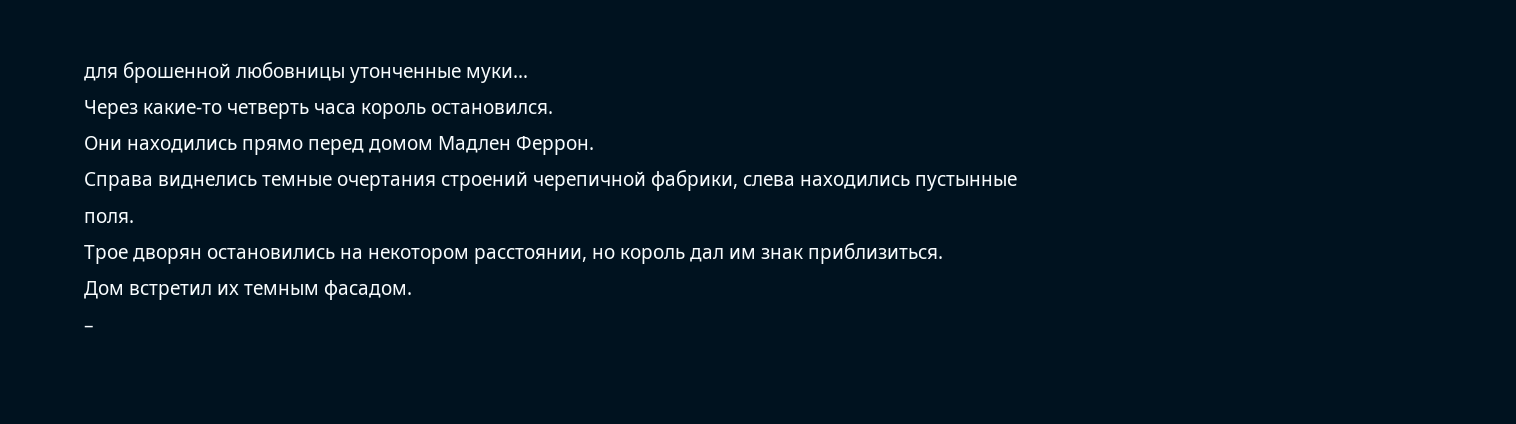для брошенной любовницы утонченные муки…
Через какие-то четверть часа король остановился.
Они находились прямо перед домом Мадлен Феррон.
Справа виднелись темные очертания строений черепичной фабрики, слева находились пустынные поля.
Трое дворян остановились на некотором расстоянии, но король дал им знак приблизиться.
Дом встретил их темным фасадом.
–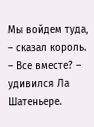Мы войдем туда, – сказал король.
– Все вместе? – удивился Ла Шатеньере.